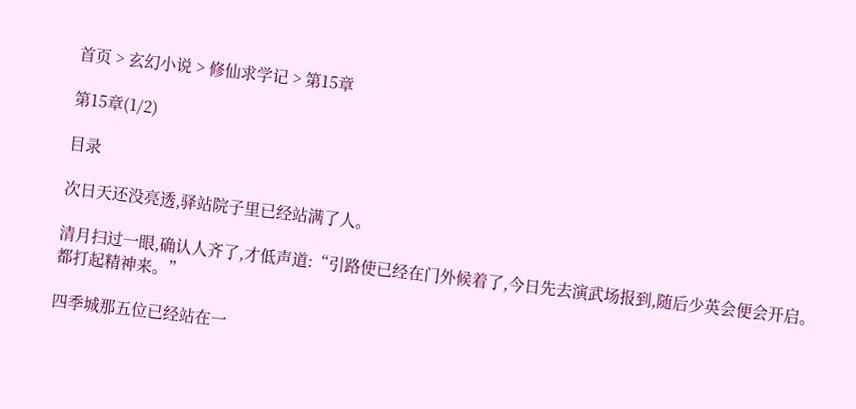首页 > 玄幻小说 > 修仙求学记 > 第15章

第15章(1/2)

目录

次日天还没亮透,驿站院子里已经站满了人。

清月扫过一眼,确认人齐了,才低声道:“引路使已经在门外候着了,今日先去演武场报到,随后少英会便会开启。都打起精神来。”

四季城那五位已经站在一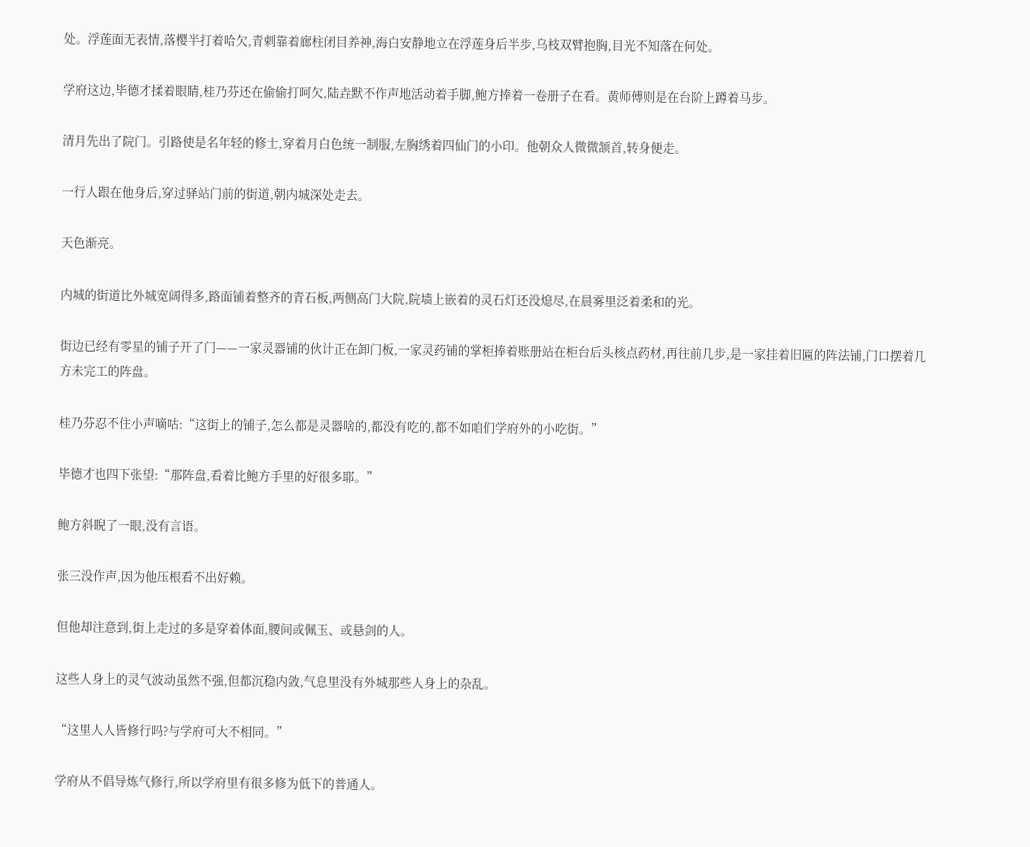处。浮莲面无表情,落樱半打着哈欠,青刺靠着廊柱闭目养神,海白安静地立在浮莲身后半步,乌枝双臂抱胸,目光不知落在何处。

学府这边,毕德才揉着眼睛,桂乃芬还在偷偷打呵欠,陆垚默不作声地活动着手脚,鲍方捧着一卷册子在看。黄师傅则是在台阶上蹲着马步。

清月先出了院门。引路使是名年轻的修士,穿着月白色统一制服,左胸绣着四仙门的小印。他朝众人微微颔首,转身便走。

一行人跟在他身后,穿过驿站门前的街道,朝内城深处走去。

天色渐亮。

内城的街道比外城宽阔得多,路面铺着整齐的青石板,两侧高门大院,院墙上嵌着的灵石灯还没熄尽,在晨雾里泛着柔和的光。

街边已经有零星的铺子开了门——一家灵器铺的伙计正在卸门板,一家灵药铺的掌柜捧着账册站在柜台后头核点药材,再往前几步,是一家挂着旧匾的阵法铺,门口摆着几方未完工的阵盘。

桂乃芬忍不住小声嘀咕:“这街上的铺子,怎么都是灵器啥的,都没有吃的,都不如咱们学府外的小吃街。”

毕德才也四下张望:“那阵盘,看着比鲍方手里的好很多耶。”

鲍方斜睨了一眼,没有言语。

张三没作声,因为他压根看不出好赖。

但他却注意到,街上走过的多是穿着体面,腰间或佩玉、或悬剑的人。

这些人身上的灵气波动虽然不强,但都沉稳内敛,气息里没有外城那些人身上的杂乱。

“这里人人皆修行吗?与学府可大不相同。”

学府从不倡导炼气修行,所以学府里有很多修为低下的普通人。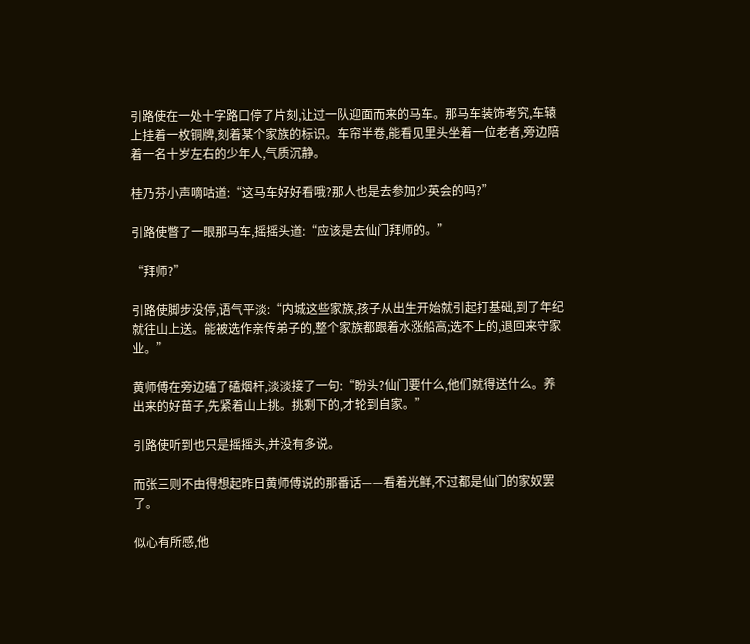引路使在一处十字路口停了片刻,让过一队迎面而来的马车。那马车装饰考究,车辕上挂着一枚铜牌,刻着某个家族的标识。车帘半卷,能看见里头坐着一位老者,旁边陪着一名十岁左右的少年人,气质沉静。

桂乃芬小声嘀咕道:“这马车好好看哦?那人也是去参加少英会的吗?”

引路使瞥了一眼那马车,摇摇头道:“应该是去仙门拜师的。”

“拜师?”

引路使脚步没停,语气平淡:“内城这些家族,孩子从出生开始就引起打基础,到了年纪就往山上送。能被选作亲传弟子的,整个家族都跟着水涨船高;选不上的,退回来守家业。”

黄师傅在旁边磕了磕烟杆,淡淡接了一句:“盼头?仙门要什么,他们就得送什么。养出来的好苗子,先紧着山上挑。挑剩下的,才轮到自家。”

引路使听到也只是摇摇头,并没有多说。

而张三则不由得想起昨日黄师傅说的那番话——看着光鲜,不过都是仙门的家奴罢了。

似心有所感,他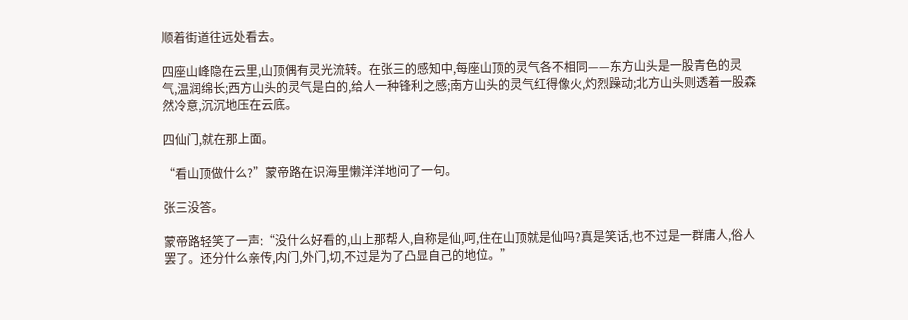顺着街道往远处看去。

四座山峰隐在云里,山顶偶有灵光流转。在张三的感知中,每座山顶的灵气各不相同——东方山头是一股青色的灵气,温润绵长;西方山头的灵气是白的,给人一种锋利之感;南方山头的灵气红得像火,灼烈躁动;北方山头则透着一股森然冷意,沉沉地压在云底。

四仙门,就在那上面。

“看山顶做什么?”蒙帝路在识海里懒洋洋地问了一句。

张三没答。

蒙帝路轻笑了一声:“没什么好看的,山上那帮人,自称是仙,呵,住在山顶就是仙吗?真是笑话,也不过是一群庸人,俗人罢了。还分什么亲传,内门,外门,切,不过是为了凸显自己的地位。”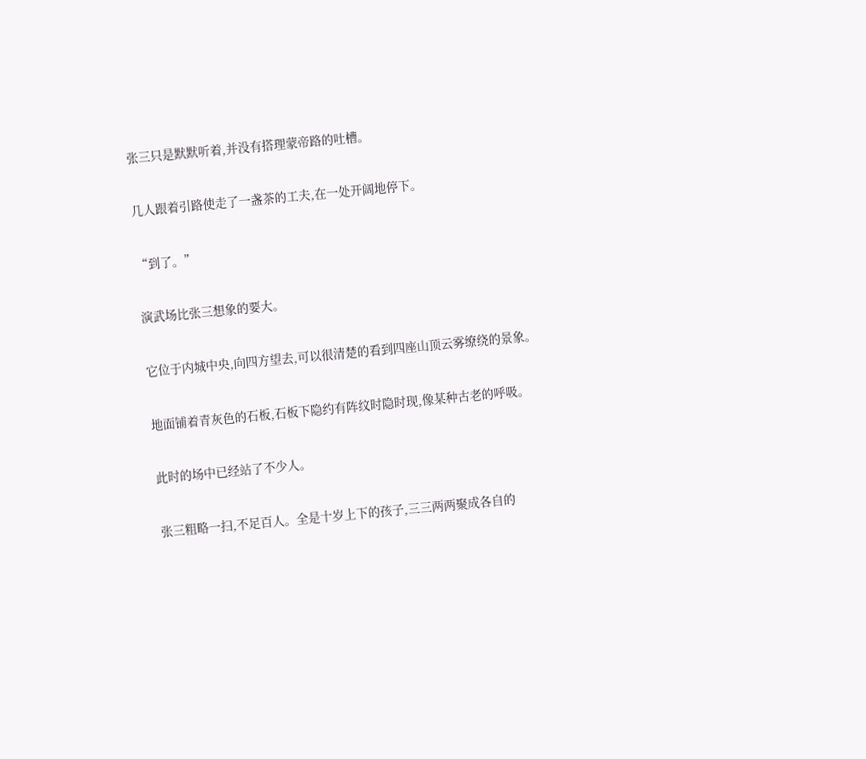张三只是默默听着,并没有搭理蒙帝路的吐槽。

几人跟着引路使走了一盏茶的工夫,在一处开阔地停下。

“到了。”

演武场比张三想象的要大。

它位于内城中央,向四方望去,可以很清楚的看到四座山顶云雾缭绕的景象。

地面铺着青灰色的石板,石板下隐约有阵纹时隐时现,像某种古老的呼吸。

此时的场中已经站了不少人。

张三粗略一扫,不足百人。全是十岁上下的孩子,三三两两聚成各自的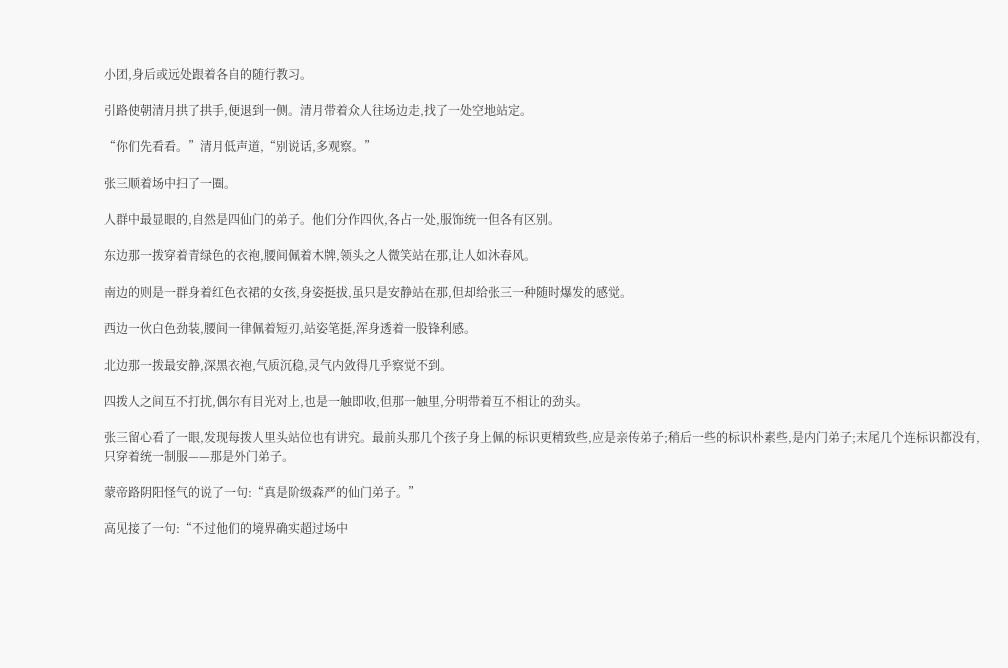小团,身后或远处跟着各自的随行教习。

引路使朝清月拱了拱手,便退到一侧。清月带着众人往场边走,找了一处空地站定。

“你们先看看。”清月低声道,“别说话,多观察。”

张三顺着场中扫了一圈。

人群中最显眼的,自然是四仙门的弟子。他们分作四伙,各占一处,服饰统一但各有区别。

东边那一拨穿着青绿色的衣袍,腰间佩着木牌,领头之人微笑站在那,让人如沐春风。

南边的则是一群身着红色衣裙的女孩,身姿挺拔,虽只是安静站在那,但却给张三一种随时爆发的感觉。

西边一伙白色劲装,腰间一律佩着短刃,站姿笔挺,浑身透着一股锋利感。

北边那一拨最安静,深黑衣袍,气质沉稳,灵气内敛得几乎察觉不到。

四拨人之间互不打扰,偶尔有目光对上,也是一触即收,但那一触里,分明带着互不相让的劲头。

张三留心看了一眼,发现每拨人里头站位也有讲究。最前头那几个孩子身上佩的标识更精致些,应是亲传弟子;稍后一些的标识朴素些,是内门弟子;末尾几个连标识都没有,只穿着统一制服——那是外门弟子。

蒙帝路阴阳怪气的说了一句:“真是阶级森严的仙门弟子。”

高见接了一句:“不过他们的境界确实超过场中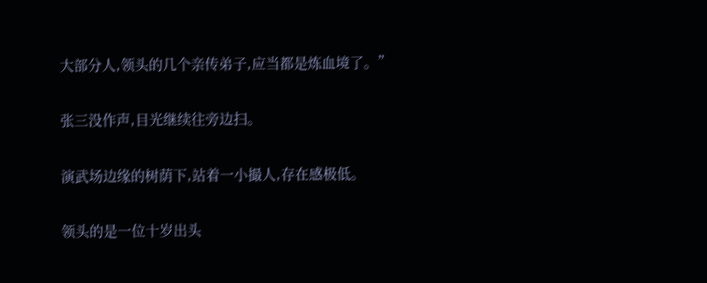大部分人,领头的几个亲传弟子,应当都是炼血境了。”

张三没作声,目光继续往旁边扫。

演武场边缘的树荫下,站着一小撮人,存在感极低。

领头的是一位十岁出头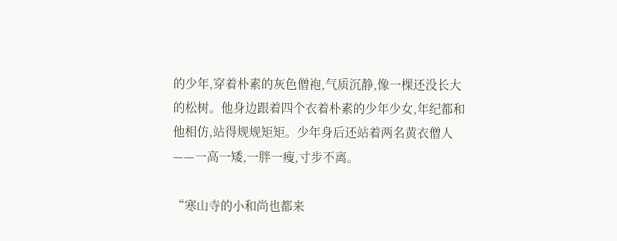的少年,穿着朴素的灰色僧袍,气质沉静,像一棵还没长大的松树。他身边跟着四个衣着朴素的少年少女,年纪都和他相仿,站得规规矩矩。少年身后还站着两名黄衣僧人——一高一矮,一胖一瘦,寸步不离。

“寒山寺的小和尚也都来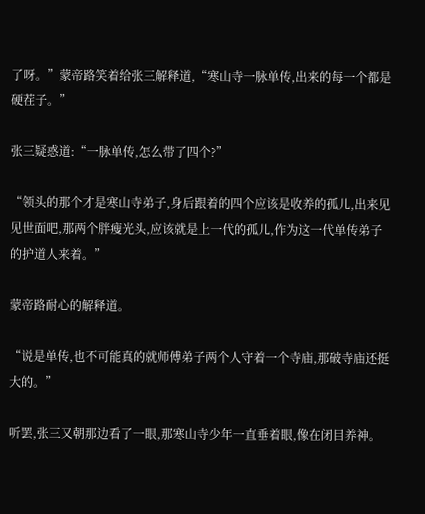了呀。”蒙帝路笑着给张三解释道,“寒山寺一脉单传,出来的每一个都是硬茬子。”

张三疑惑道:“一脉单传,怎么带了四个?”

“领头的那个才是寒山寺弟子,身后跟着的四个应该是收养的孤儿,出来见见世面吧,那两个胖瘦光头,应该就是上一代的孤儿,作为这一代单传弟子的护道人来着。”

蒙帝路耐心的解释道。

“说是单传,也不可能真的就师傅弟子两个人守着一个寺庙,那破寺庙还挺大的。”

听罢,张三又朝那边看了一眼,那寒山寺少年一直垂着眼,像在闭目养神。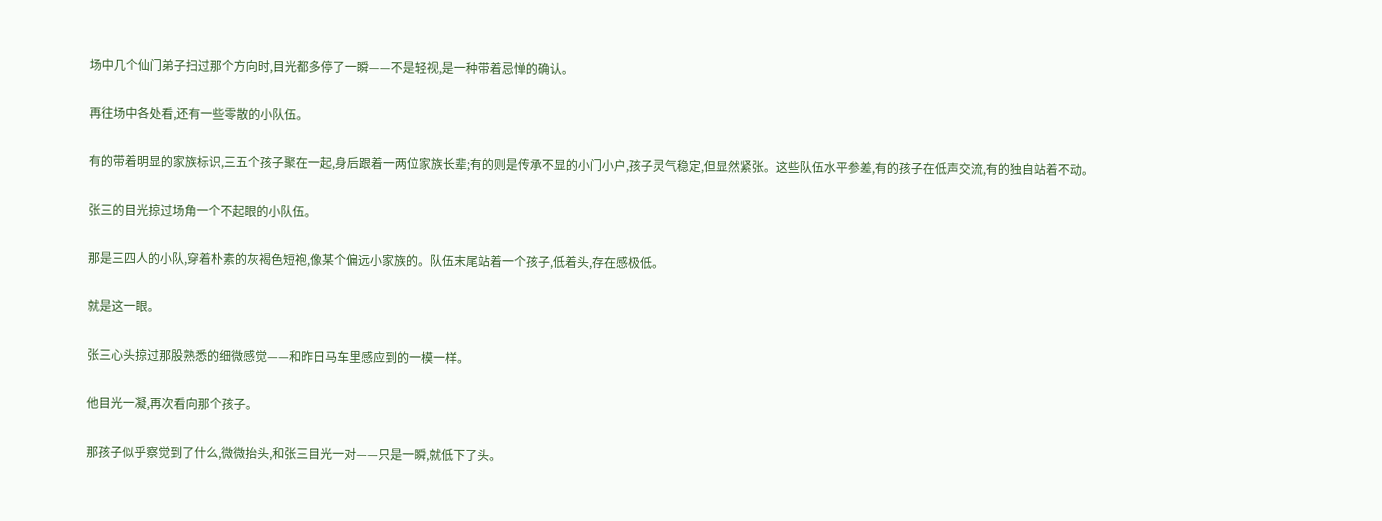场中几个仙门弟子扫过那个方向时,目光都多停了一瞬——不是轻视,是一种带着忌惮的确认。

再往场中各处看,还有一些零散的小队伍。

有的带着明显的家族标识,三五个孩子聚在一起,身后跟着一两位家族长辈;有的则是传承不显的小门小户,孩子灵气稳定,但显然紧张。这些队伍水平参差,有的孩子在低声交流,有的独自站着不动。

张三的目光掠过场角一个不起眼的小队伍。

那是三四人的小队,穿着朴素的灰褐色短袍,像某个偏远小家族的。队伍末尾站着一个孩子,低着头,存在感极低。

就是这一眼。

张三心头掠过那股熟悉的细微感觉——和昨日马车里感应到的一模一样。

他目光一凝,再次看向那个孩子。

那孩子似乎察觉到了什么,微微抬头,和张三目光一对——只是一瞬,就低下了头。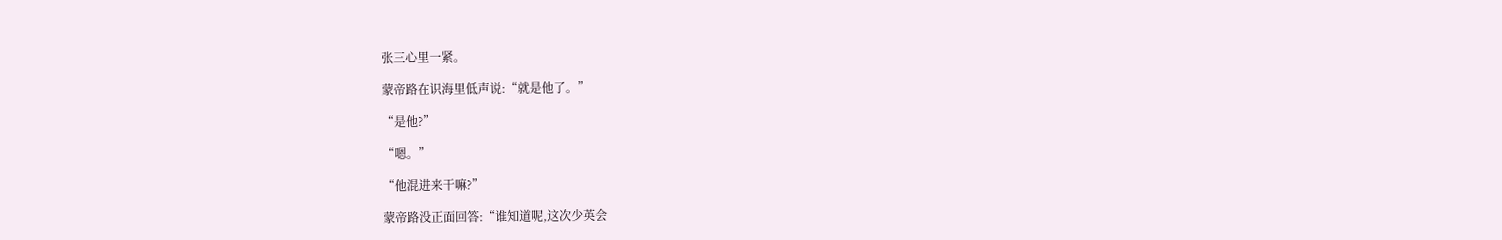张三心里一紧。

蒙帝路在识海里低声说:“就是他了。”

“是他?”

“嗯。”

“他混进来干嘛?”

蒙帝路没正面回答:“谁知道呢,这次少英会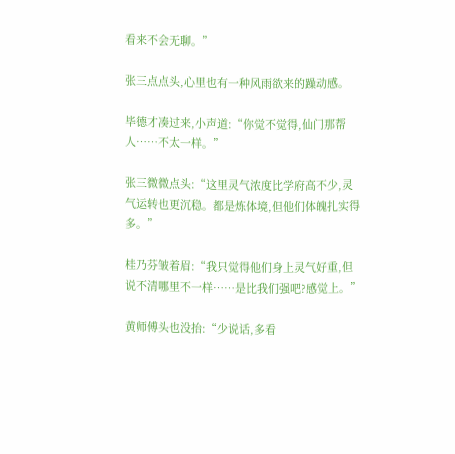看来不会无聊。”

张三点点头,心里也有一种风雨欲来的躁动感。

毕德才凑过来,小声道:“你觉不觉得,仙门那帮人……不太一样。”

张三微微点头:“这里灵气浓度比学府高不少,灵气运转也更沉稳。都是炼体境,但他们体魄扎实得多。”

桂乃芬皱着眉:“我只觉得他们身上灵气好重,但说不清哪里不一样……是比我们强吧?感觉上。”

黄师傅头也没抬:“少说话,多看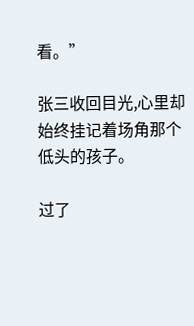看。”

张三收回目光,心里却始终挂记着场角那个低头的孩子。

过了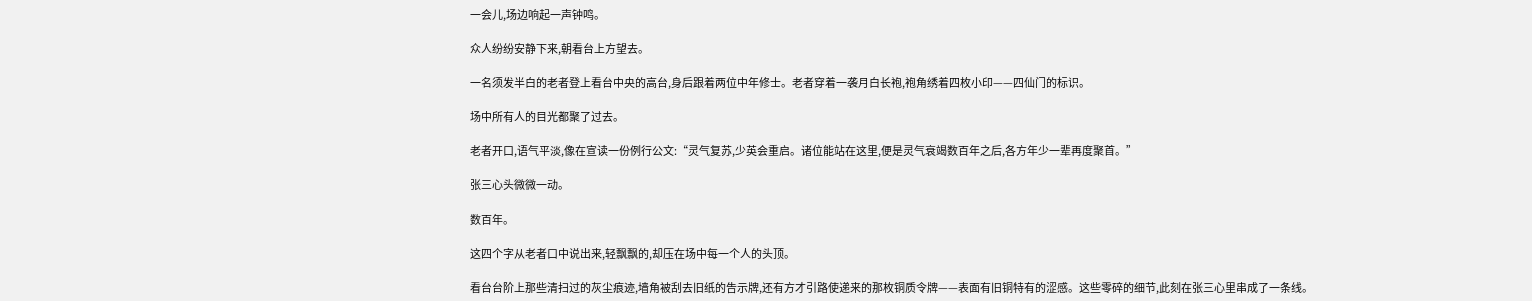一会儿,场边响起一声钟鸣。

众人纷纷安静下来,朝看台上方望去。

一名须发半白的老者登上看台中央的高台,身后跟着两位中年修士。老者穿着一袭月白长袍,袍角绣着四枚小印——四仙门的标识。

场中所有人的目光都聚了过去。

老者开口,语气平淡,像在宣读一份例行公文:“灵气复苏,少英会重启。诸位能站在这里,便是灵气衰竭数百年之后,各方年少一辈再度聚首。”

张三心头微微一动。

数百年。

这四个字从老者口中说出来,轻飘飘的,却压在场中每一个人的头顶。

看台台阶上那些清扫过的灰尘痕迹,墙角被刮去旧纸的告示牌,还有方才引路使递来的那枚铜质令牌——表面有旧铜特有的涩感。这些零碎的细节,此刻在张三心里串成了一条线。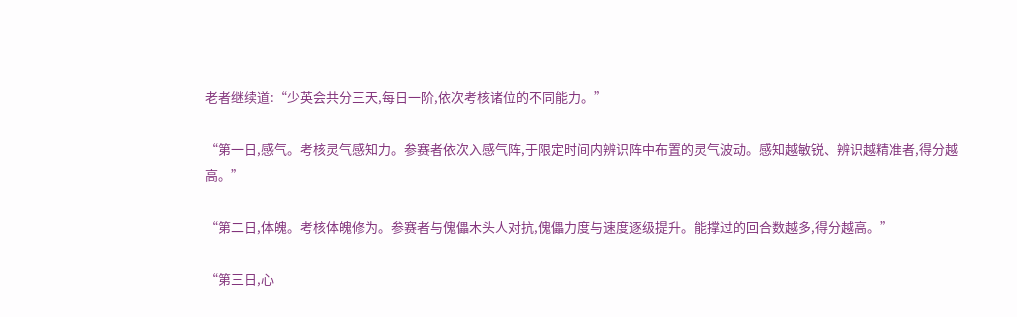老者继续道:“少英会共分三天,每日一阶,依次考核诸位的不同能力。”

“第一日,感气。考核灵气感知力。参赛者依次入感气阵,于限定时间内辨识阵中布置的灵气波动。感知越敏锐、辨识越精准者,得分越高。”

“第二日,体魄。考核体魄修为。参赛者与傀儡木头人对抗,傀儡力度与速度逐级提升。能撑过的回合数越多,得分越高。”

“第三日,心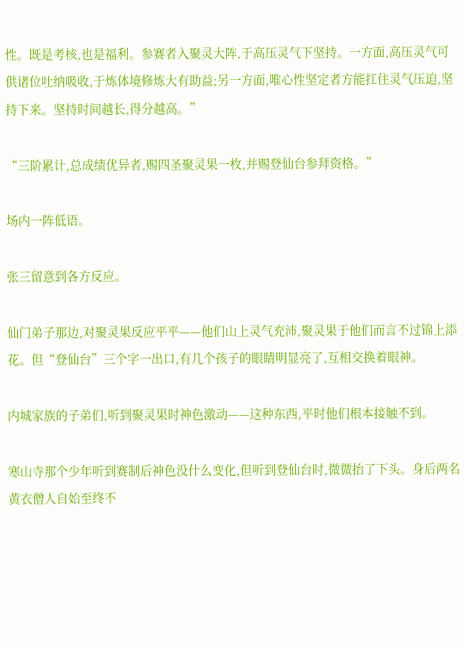性。既是考核,也是福利。参赛者入聚灵大阵,于高压灵气下坚持。一方面,高压灵气可供诸位吐纳吸收,于炼体境修炼大有助益;另一方面,唯心性坚定者方能扛住灵气压迫,坚持下来。坚持时间越长,得分越高。”

“三阶累计,总成绩优异者,赐四圣聚灵果一枚,并赐登仙台参拜资格。”

场内一阵低语。

张三留意到各方反应。

仙门弟子那边,对聚灵果反应平平——他们山上灵气充沛,聚灵果于他们而言不过锦上添花。但“登仙台”三个字一出口,有几个孩子的眼睛明显亮了,互相交换着眼神。

内城家族的子弟们,听到聚灵果时神色激动——这种东西,平时他们根本接触不到。

寒山寺那个少年听到赛制后神色没什么变化,但听到登仙台时,微微抬了下头。身后两名黄衣僧人自始至终不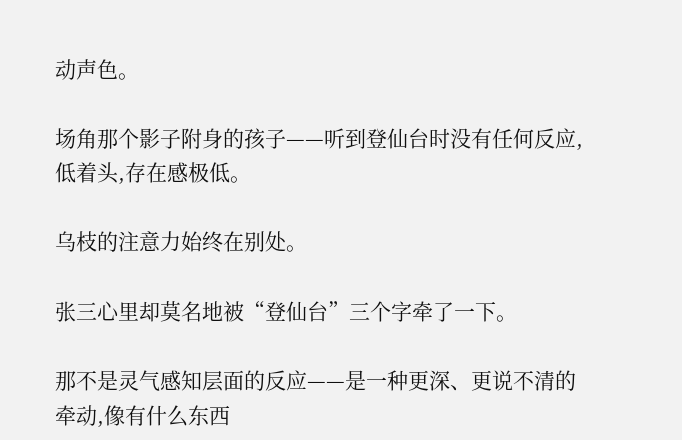动声色。

场角那个影子附身的孩子——听到登仙台时没有任何反应,低着头,存在感极低。

乌枝的注意力始终在别处。

张三心里却莫名地被“登仙台”三个字牵了一下。

那不是灵气感知层面的反应——是一种更深、更说不清的牵动,像有什么东西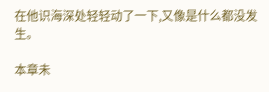在他识海深处轻轻动了一下,又像是什么都没发生。

本章未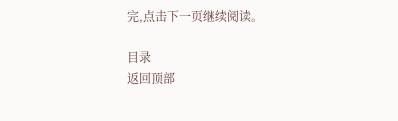完,点击下一页继续阅读。

目录
返回顶部